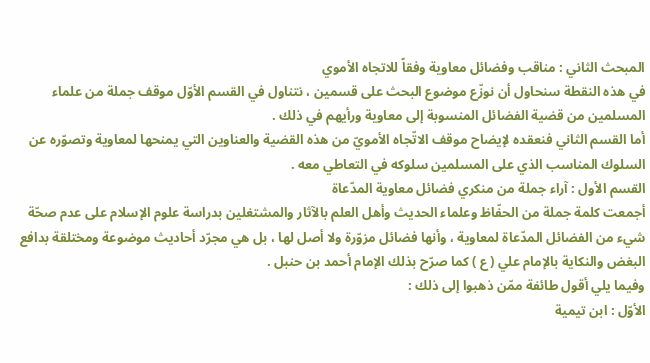المبحث الثاني : مناقب وفضائل معاوية وفقاً للاتجاه الأموي
في هذه النقطة سنحاول أن نوزّع موضوع البحث على قسمين ، نتناول في القسم الأوّل موقف جملة من علماء المسلمين من قضية الفضائل المنسوبة إلى معاوية ورأيهم في ذلك .
أما القسم الثاني فنعقده لإيضاح موقف الاتّجاه الأمويّ من هذه القضية والعناوين التي يمنحها لمعاوية وتصوّره عن السلوك المناسب الذي على المسلمين سلوكه في التعاطي معه .
القسم الأول : آراء جملة من منكري فضائل معاوية المدّعاة
أجمعت كلمة جملة من الحفّاظ وعلماء الحديث وأهل العلم بالآثار والمشتغلين بدراسة علوم الإسلام على عدم صحّة شيء من الفضائل المدّعاة لمعاوية ، وأنها فضائل مزوّرة ولا أصل لها ، بل هي مجرّد أحاديث موضوعة ومختلقة بدافع البغض والنكاية بالإمام علي ( ع ) كما صرّح بذلك الإمام أحمد بن حنبل .
وفيما يلي أقول طائفة ممّن ذهبوا إلى ذلك :
الأوّل : ابن تيمية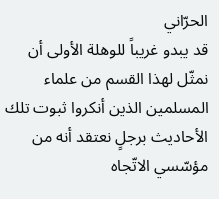الحرّاني
قد يبدو غريباً للوهلة الأولى أن نمثّل لهذا القسم من علماء المسلمين الذين أنكروا ثبوت تلك الأحاديث برجلٍ نعتقد أنه من مؤسّسي الاتّجاه